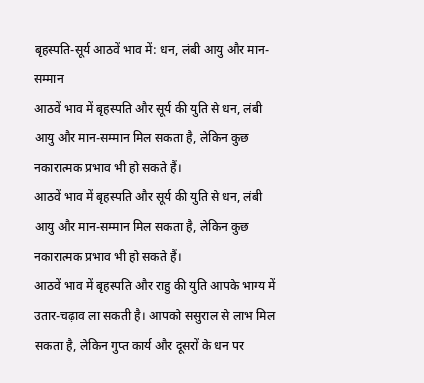बृहस्पति-सूर्य आठवें भाव में: धन, लंबी आयु और मान-सम्मान
आठवें भाव में बृहस्पति और सूर्य की युति से धन, लंबी आयु और मान-सम्मान मिल सकता है, लेकिन कुछ नकारात्मक प्रभाव भी हो सकते हैं।
आठवें भाव में बृहस्पति और सूर्य की युति से धन, लंबी आयु और मान-सम्मान मिल सकता है, लेकिन कुछ नकारात्मक प्रभाव भी हो सकते हैं।
आठवें भाव में बृहस्पति और राहु की युति आपके भाग्य में उतार-चढ़ाव ला सकती है। आपको ससुराल से लाभ मिल सकता है, लेकिन गुप्त कार्य और दूसरों के धन पर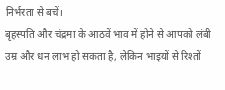निर्भरता से बचें।
बृहस्पति और चंद्रमा के आठवें भाव में होने से आपको लंबी उम्र और धन लाभ हो सकता है, लेकिन भाइयों से रिश्तों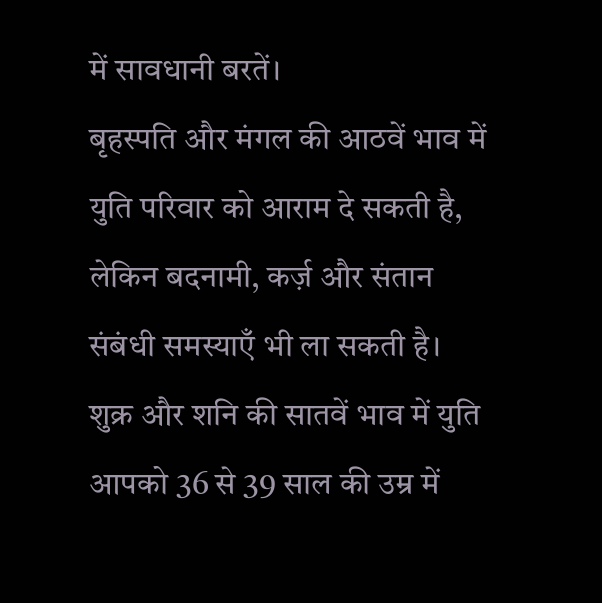में सावधानी बरतें।
बृहस्पति और मंगल की आठवें भाव में युति परिवार को आराम दे सकती है, लेकिन बदनामी, कर्ज़ और संतान संबंधी समस्याएँ भी ला सकती है।
शुक्र और शनि की सातवें भाव में युति आपको 36 से 39 साल की उम्र में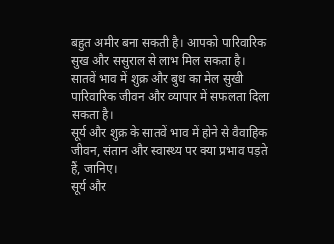बहुत अमीर बना सकती है। आपको पारिवारिक सुख और ससुराल से लाभ मिल सकता है।
सातवें भाव में शुक्र और बुध का मेल सुखी पारिवारिक जीवन और व्यापार में सफलता दिला सकता है।
सूर्य और शुक्र के सातवें भाव में होने से वैवाहिक जीवन, संतान और स्वास्थ्य पर क्या प्रभाव पड़ते हैं, जानिए।
सूर्य और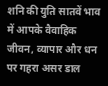शनि की युति सातवें भाव में आपके वैवाहिक जीवन, व्यापार और धन पर गहरा असर डाल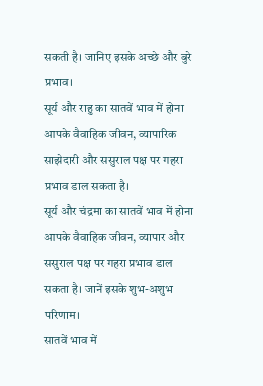सकती है। जानिए इसके अच्छे और बुरे प्रभाव।
सूर्य और राहु का सातवें भाव में होना आपके वैवाहिक जीवन, व्यापारिक साझेदारी और ससुराल पक्ष पर गहरा प्रभाव डाल सकता है।
सूर्य और चंद्रमा का सातवें भाव में होना आपके वैवाहिक जीवन, व्यापार और ससुराल पक्ष पर गहरा प्रभाव डाल सकता है। जानें इसके शुभ-अशुभ परिणाम।
सातवें भाव में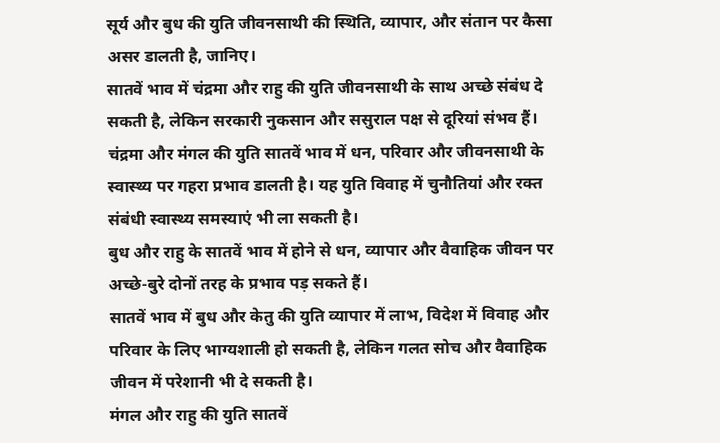सूर्य और बुध की युति जीवनसाथी की स्थिति, व्यापार, और संतान पर कैसा असर डालती है, जानिए।
सातवें भाव में चंद्रमा और राहु की युति जीवनसाथी के साथ अच्छे संबंध दे सकती है, लेकिन सरकारी नुकसान और ससुराल पक्ष से दूरियां संभव हैं।
चंद्रमा और मंगल की युति सातवें भाव में धन, परिवार और जीवनसाथी के स्वास्थ्य पर गहरा प्रभाव डालती है। यह युति विवाह में चुनौतियां और रक्त संबंधी स्वास्थ्य समस्याएं भी ला सकती है।
बुध और राहु के सातवें भाव में होने से धन, व्यापार और वैवाहिक जीवन पर अच्छे-बुरे दोनों तरह के प्रभाव पड़ सकते हैं।
सातवें भाव में बुध और केतु की युति व्यापार में लाभ, विदेश में विवाह और परिवार के लिए भाग्यशाली हो सकती है, लेकिन गलत सोच और वैवाहिक जीवन में परेशानी भी दे सकती है।
मंगल और राहु की युति सातवें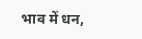भाव में धन,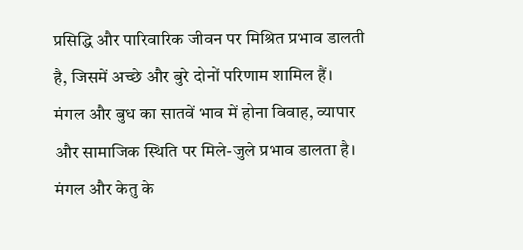प्रसिद्धि और पारिवारिक जीवन पर मिश्रित प्रभाव डालती है, जिसमें अच्छे और बुरे दोनों परिणाम शामिल हैं।
मंगल और बुध का सातवें भाव में होना विवाह, व्यापार और सामाजिक स्थिति पर मिले-जुले प्रभाव डालता है।
मंगल और केतु के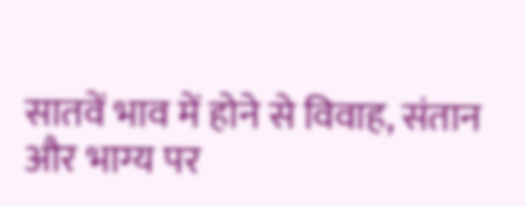सातवें भाव में होने से विवाह, संतान और भाग्य पर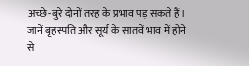अच्छे-बुरे दोनों तरह के प्रभाव पड़ सकते हैं।
जानें बृहस्पति और सूर्य के सातवें भाव में होने से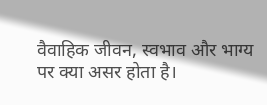वैवाहिक जीवन, स्वभाव और भाग्य पर क्या असर होता है।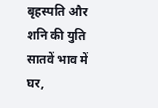बृहस्पति और शनि की युति सातवें भाव में घर,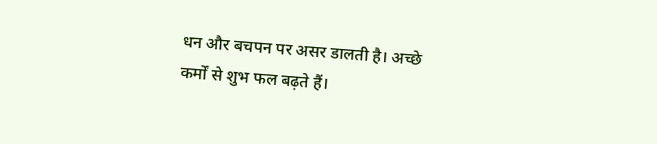धन और बचपन पर असर डालती है। अच्छे कर्मों से शुभ फल बढ़ते हैं।